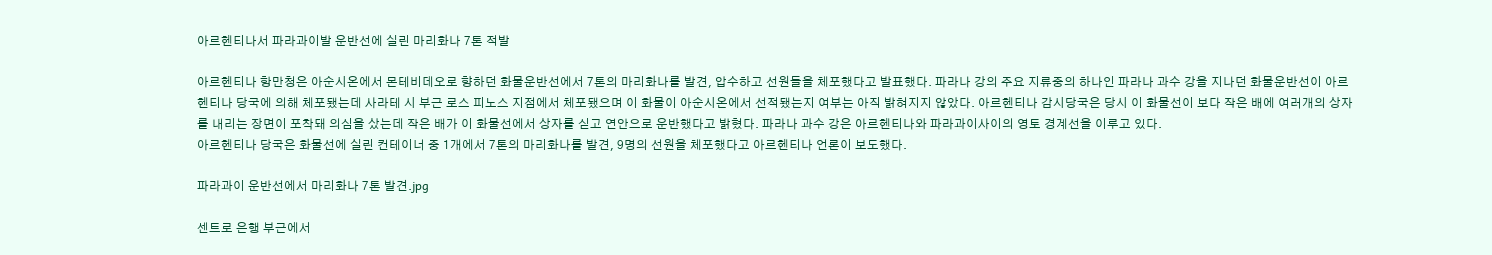아르헨티나서 파라과이발 운반선에 실린 마리화나 7톤 적발

아르헨티나 항만청은 아순시온에서 몬테비데오로 향하던 화물운반선에서 7톤의 마리화나를 발견, 압수하고 선원들을 체포했다고 발표했다. 파라나 강의 주요 지류중의 하나인 파라나 과수 강을 지나던 화물운반선이 아르헨티나 당국에 의해 체포됐는데 사라테 시 부근 로스 피노스 지점에서 체포됐으며 이 화물이 아순시온에서 선적됐는지 여부는 아직 밝혀지지 않았다. 아르헨티나 감시당국은 당시 이 화물선이 보다 작은 배에 여러개의 상자를 내리는 장면이 포착돼 의심을 샀는데 작은 배가 이 화물선에서 상자를 싣고 연안으로 운반했다고 밝혔다. 파라나 과수 강은 아르헨티나와 파라과이사이의 영토 경계선을 이루고 있다.
아르헨티나 당국은 화물선에 실린 컨테이너 중 1개에서 7톤의 마리화나를 발견, 9명의 선원을 체포했다고 아르헨티나 언론이 보도했다.

파라과이 운반선에서 마리화나 7톤 발견.jpg

센트로 은행 부근에서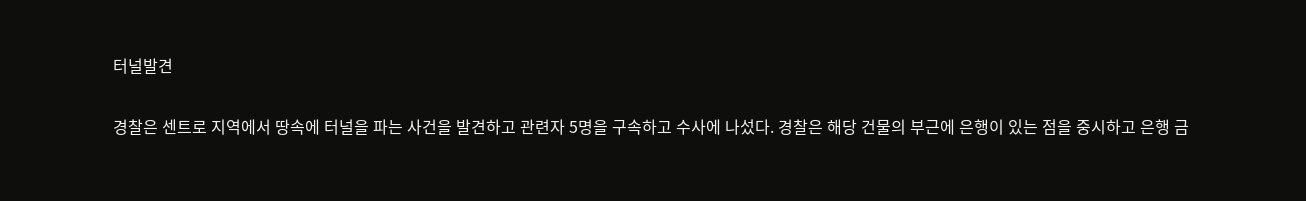터널발견

경찰은 센트로 지역에서 땅속에 터널을 파는 사건을 발견하고 관련자 5명을 구속하고 수사에 나섰다. 경찰은 해당 건물의 부근에 은행이 있는 점을 중시하고 은행 금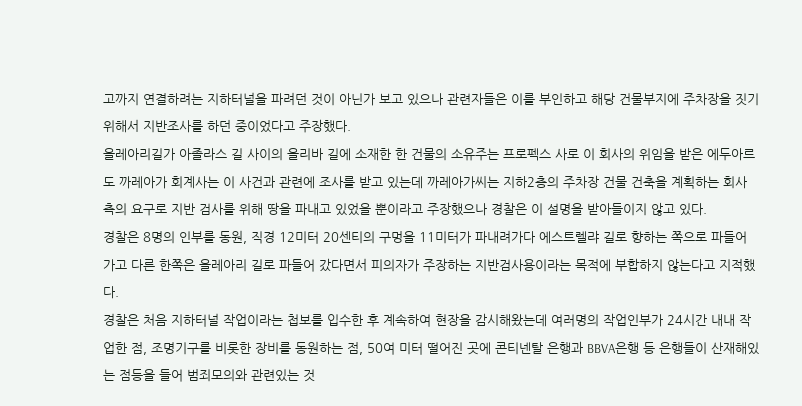고까지 연결하려는 지하터널을 파려던 것이 아닌가 보고 있으나 관련자들은 이를 부인하고 해당 건물부지에 주차장을 짓기 위해서 지반조사를 하던 중이었다고 주장했다.
올레아리길가 아졸라스 길 사이의 올리바 길에 소재한 한 건물의 소유주는 프로펙스 사로 이 회사의 위임을 받은 에두아르도 까레아가 회계사는 이 사건과 관련에 조사를 받고 있는데 까레아가씨는 지하2층의 주차장 건물 건축을 계획하는 회사 측의 요구로 지반 검사를 위해 땅을 파내고 있었을 뿐이라고 주장했으나 경찰은 이 설명을 받아들이지 않고 있다.
경찰은 8명의 인부를 동원, 직경 12미터 20센티의 구멍을 11미터가 파내려가다 에스트렐랴 길로 향하는 쪽으로 파들어 가고 다른 한쪽은 올레아리 길로 파들어 갔다면서 피의자가 주장하는 지반검사용이라는 목적에 부합하지 않는다고 지적했다.
경찰은 처음 지하터널 작업이라는 첩보를 입수한 후 계속하여 현장을 감시해왔는데 여러명의 작업인부가 24시간 내내 작업한 점, 조명기구를 비롯한 장비를 동원하는 점, 50여 미터 떨어진 곳에 콘티넨탈 은행과 BBVA은행 등 은행들이 산재해있는 점등을 들어 범죄모의와 관련있는 것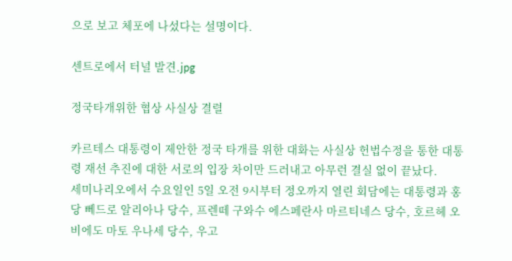으로 보고 체포에 나섰다는 설명이다.

센트로에서 터널 발견.jpg

정국타개위한 협상 사실상 결렬

카르테스 대통령이 제안한 정국 타개를 위한 대화는 사실상 헌법수정을 통한 대통령 재선 추진에 대한 서로의 입장 차이만 드러내고 아무런 결실 없이 끝났다.
세미나리오에서 수요일인 5일 오전 9시부터 정오까지 열린 회담에는 대통령과 홍당 뻬드로 알리아나 당수, 프렌떼 구와수 에스페란사 마르티네스 당수, 호르헤 오비에도 마토 우나세 당수, 우고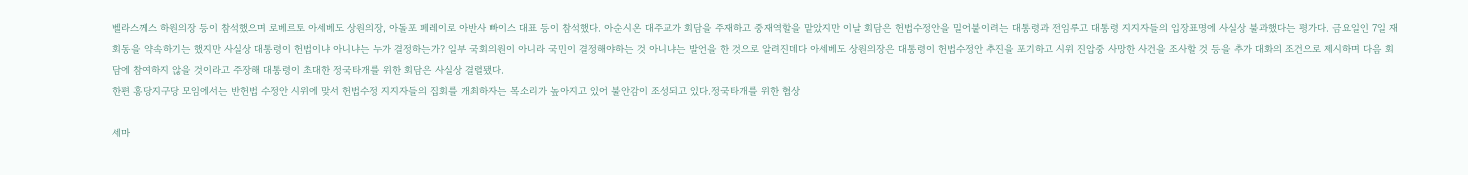벨라스께스 하원의장 등이 참석했으며 로베르토 아세베도 상원의장, 아돌포 페레이로 아반사 빠이스 대표 등이 참석했다. 아순시온 대주교가 회담을 주재하고 중재역할을 맡았지만 이날 회담은 헌법수정안을 밀어붙이려는 대통령과 전임루고 대통령 지지자들의 입장표명에 사실상 불과했다는 평가다. 금요일인 7일 재회동을 약속하기는 했지만 사실상 대통령이 헌법이냐 아니냐는 누가 결정하는가? 일부 국회의원이 아니라 국민이 결정해야하는 것 아니냐는 발언을 한 것으로 알려진데다 아세베도 상원의장은 대통령이 헌법수정안 추진을 포기하고 시위 진압중 사망한 사건을 조사할 것 등을 추가 대화의 조건으로 제시하며 다음 회담에 참여하지 않을 것이라고 주장해 대통령이 초대한 정국타개를 위한 회담은 사실상 결렬됐다.
한편 홍당지구당 모임에서는 반헌법 수정안 시위에 맞서 헌법수정 지지자들의 집회를 개최하자는 목소리가 높아지고 있어 불안감이 조성되고 있다.정국타개를 위한 협상

세마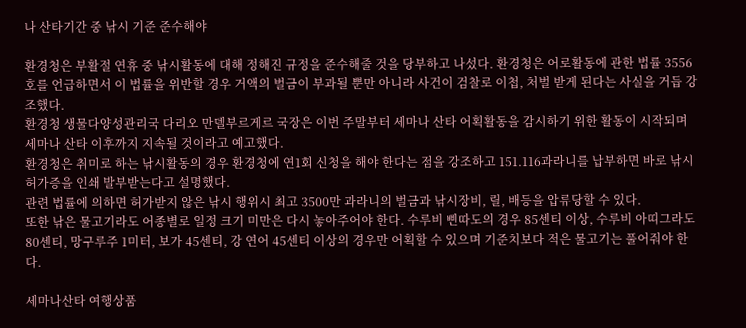나 산타기간 중 낚시 기준 준수해야

환경청은 부활절 연휴 중 낚시활동에 대해 정해진 규정을 준수해줄 것을 당부하고 나섰다. 환경청은 어로활동에 관한 법률 3556호를 언급하면서 이 법률을 위반할 경우 거액의 벌금이 부과될 뿐만 아니라 사건이 검찰로 이첩, 처벌 받게 된다는 사실을 거듭 강조했다.
환경청 생물다양성관리국 다리오 만델부르게르 국장은 이번 주말부터 세마나 산타 어획활동을 감시하기 위한 활동이 시작되며 세마나 산타 이후까지 지속될 것이라고 예고했다.
환경청은 취미로 하는 낚시활동의 경우 환경청에 연1회 신청을 해야 한다는 점을 강조하고 151.116과라니를 납부하면 바로 낚시 허가증을 인쇄 발부받는다고 설명했다.
관련 법률에 의하면 허가받지 않은 낚시 행위시 최고 3500만 과라니의 벌금과 낚시장비, 릴, 배등을 압류당할 수 있다.
또한 낚은 물고기라도 어종별로 일정 크기 미만은 다시 놓아주어야 한다. 수루비 삔따도의 경우 85센티 이상, 수루비 아띠그라도 80센티, 망구루주 1미터, 보가 45센티, 강 연어 45센티 이상의 경우만 어획할 수 있으며 기준치보다 적은 물고기는 풀어줘야 한다.

세마나산타 여행상품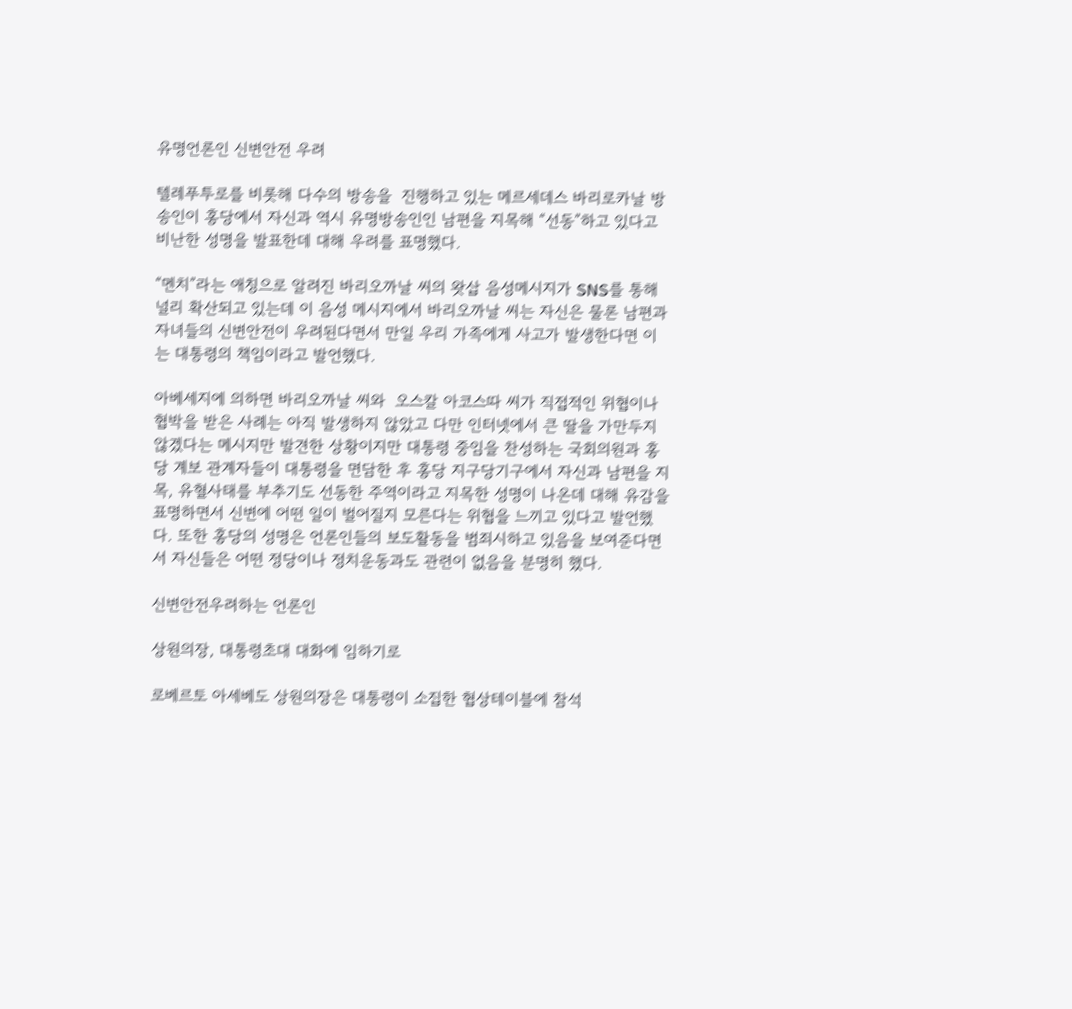유명언론인 신변안전 우려

텔레푸투로를 비롯해 다수의 방송을  진행하고 있는 메르세데스 바리로카날 방송인이 홍당에서 자신과 역시 유명방송인인 남편을 지목해 “선동”하고 있다고 비난한 성명을 발표한데 대해 우려를 표명했다.

“멘치”라는 애칭으로 알려진 바리오까날 씨의 왓삽 음성메시지가 SNS를 통해 널리 확산되고 있는데 이 음성 메시지에서 바리오까날 씨는 자신은 물론 남편과 자녀들의 신변안전이 우려된다면서 만일 우리 가족에게 사고가 발생한다면 이는 대통령의 책임이라고 발언했다.

아베세지에 의하면 바리오까날 씨와  오스칼 아코스따 씨가 직접적인 위협이나 협박을 받은 사례는 아직 발생하지 않았고 다만 인터넷에서 큰 딸을 가만두지 않겠다는 메시지만 발견한 상황이지만 대통령 중임을 찬성하는 국회의원과 홍당 계보 관계자들이 대통령을 면담한 후 홍당 지구당기구에서 자신과 남편을 지목, 유혈사태를 부추기도 선동한 주역이라고 지목한 성명이 나온데 대해 유감을 표명하면서 신변에 어떤 일이 벌어질지 모른다는 위협을 느끼고 있다고 발언했다. 또한 홍당의 성명은 언론인들의 보도활동을 범죄시하고 있음을 보여준다면서 자신들은 어떤 정당이나 정치운동과도 관련이 없음을 분명히 했다.

신변안전우려하는 언론인

상원의장, 대통령초대 대화에 임하기로

로베르토 아세베도 상원의장은 대통령이 소집한 협상테이블에 참석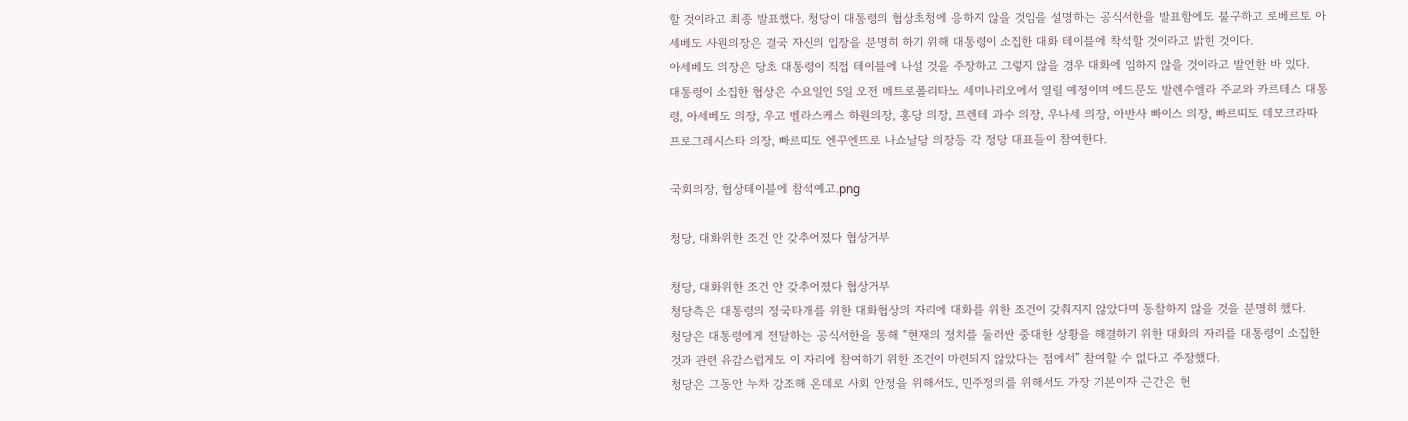할 것이라고 최종 발표했다. 청당이 대통령의 협상초청에 응하지 않을 것임을 설명하는 공식서한을 발표함에도 불구하고 로베르토 아세베도 사원의장은 결국 자신의 입장을 분명히 하기 위해 대통령이 소집한 대화 테이블에 착석할 것이라고 밝힌 것이다.
아세베도 의장은 당초 대통령이 직접 테이블에 나설 것을 주장하고 그렇지 않을 경우 대화에 임하지 않을 것이라고 발언한 바 있다.
대통령이 소집한 협상은 수요일인 5일 오전 메트로폴리타노 세미나리오에서 열릴 예정이며 에드문도 발렌수엘라 주교와 카르테스 대통령, 아세베도 의장, 우고 벨라스케스 하원의장, 홍당 의장, 프렌테 과수 의장, 우나세 의장, 아반사 빠이스 의장, 빠르띠도 데모크라따 프로그레시스타 의장, 빠르띠도 엔꾸엔뜨로 나쇼날당 의장등 각 정당 대표들이 참여한다.

국회의장, 협상테이블에 참석예고.png

청당, 대화위한 조건 안 갖추어졌다 협상거부

청당, 대화위한 조건 안 갖추어졌다 협상거부
청당측은 대통령의 정국타개를 위한 대화협상의 자리에 대화를 위한 조건이 갖춰지지 않았다며 동참하지 않을 것을 분명히 했다.
청당은 대통령에게 전달하는 공식서한을 통해 “현재의 정치를 둘러싼 중대한 상황을 해결하기 위한 대화의 자리를 대통령이 소집한 것과 관련 유감스럽게도 이 자리에 참여하기 위한 조건이 마련되지 않았다는 점에서” 참여할 수 없다고 주장했다.
청당은 그동안 누차 강조해 온데로 사회 안정을 위해서도, 민주정의를 위해서도 가장 기본이자 근간은 헌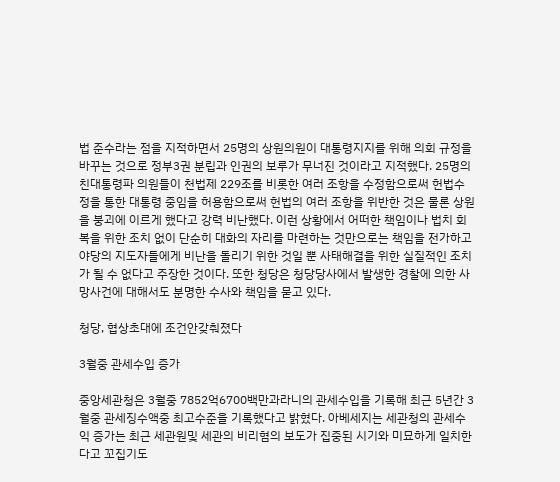법 준수라는 점을 지적하면서 25명의 상원의원이 대통령지지를 위해 의회 규정을 바꾸는 것으로 정부3권 분립과 인권의 보루가 무너진 것이라고 지적했다. 25명의 친대통령파 의원들이 천법제 229조를 비롯한 여러 조항을 수정함으로써 헌법수정을 통한 대통령 중임을 허용함으로써 헌법의 여러 조항을 위반한 것은 물론 상원을 붕괴에 이르게 했다고 강력 비난했다. 이런 상황에서 어떠한 책임이나 법치 회복을 위한 조치 없이 단순히 대화의 자리를 마련하는 것만으로는 책임을 전가하고 야당의 지도자들에게 비난을 돌리기 위한 것일 뿐 사태해결을 위한 실질적인 조치가 될 수 없다고 주장한 것이다. 또한 청당은 청당당사에서 발생한 경찰에 의한 사망사건에 대해서도 분명한 수사와 책임을 묻고 있다.

청당, 협상초대에 조건안갖춰졌다

3월중 관세수입 증가

중앙세관청은 3월중 7852억6700백만과라니의 관세수입을 기록해 최근 5년간 3월중 관세징수액중 최고수준을 기록했다고 밝혔다. 아베세지는 세관청의 관세수익 증가는 최근 세관원및 세관의 비리혐의 보도가 집중된 시기와 미묘하게 일치한다고 꼬집기도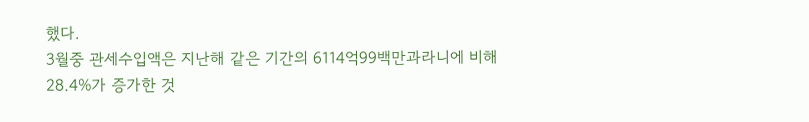했다.
3월중 관세수입액은 지난해 같은 기간의 6114억99백만과라니에 비해 28.4%가 증가한 것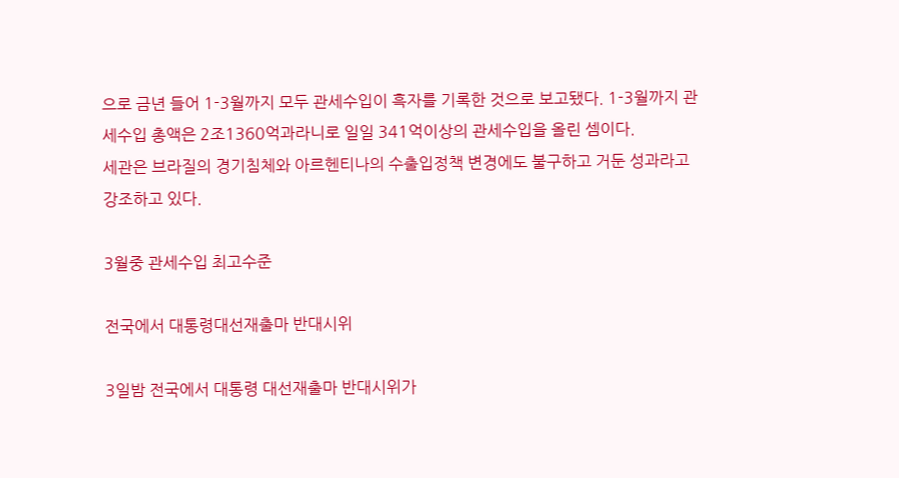으로 금년 들어 1-3월까지 모두 관세수입이 흑자를 기록한 것으로 보고됐다. 1-3월까지 관세수입 총액은 2조1360억과라니로 일일 341억이상의 관세수입을 올린 셈이다.
세관은 브라질의 경기침체와 아르헨티나의 수출입정책 변경에도 불구하고 거둔 성과라고 강조하고 있다.

3월중 관세수입 최고수준

전국에서 대통령대선재출마 반대시위

3일밤 전국에서 대통령 대선재출마 반대시위가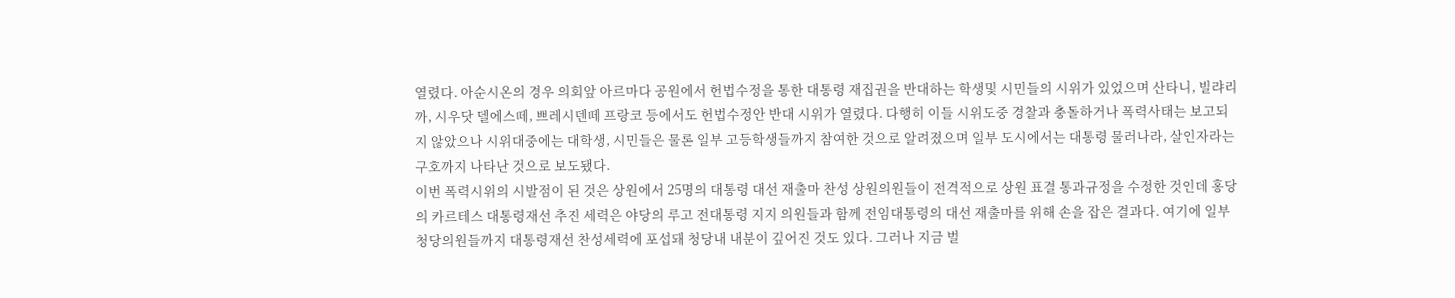열렸다. 아순시온의 경우 의회앞 아르마다 공원에서 헌법수정을 통한 대통령 재집권을 반대하는 학생및 시민들의 시위가 있었으며 산타니, 빌랴리까, 시우닷 델에스떼, 쁘레시덴떼 프랑코 등에서도 헌법수정안 반대 시위가 열렸다. 다행히 이들 시위도중 경찰과 충돌하거나 폭력사태는 보고되지 않았으나 시위대중에는 대학생, 시민들은 물론 일부 고등학생들까지 참여한 것으로 알려졌으며 일부 도시에서는 대통령 물러나라, 살인자라는 구호까지 나타난 것으로 보도됐다.
이번 폭력시위의 시발점이 된 것은 상원에서 25명의 대통령 대선 재출마 찬성 상원의원들이 전격적으로 상원 표결 통과규정을 수정한 것인데 홍당의 카르테스 대통령재선 추진 세력은 야당의 루고 전대통령 지지 의원들과 함께 전임대통령의 대선 재출마를 위해 손을 잡은 결과다. 여기에 일부 청당의원들까지 대통령재선 찬성세력에 포섭돼 청당내 내분이 깊어진 것도 있다. 그러나 지금 벌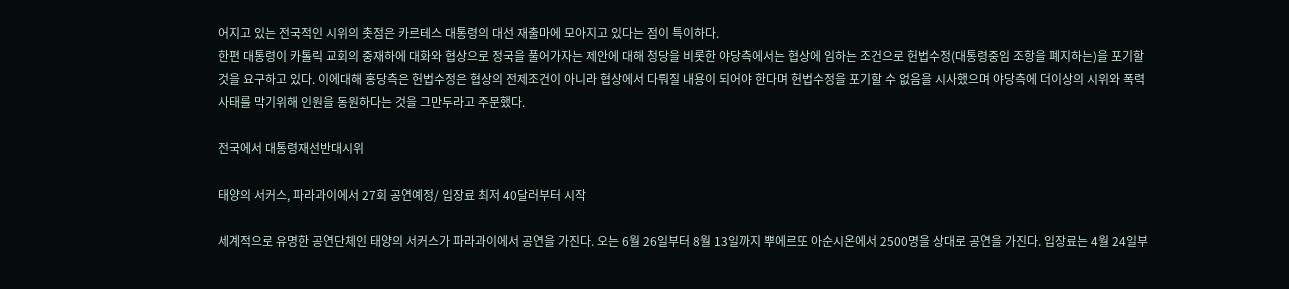어지고 있는 전국적인 시위의 촛점은 카르테스 대통령의 대선 재출마에 모아지고 있다는 점이 특이하다.
한편 대통령이 카톨릭 교회의 중재하에 대화와 협상으로 정국을 풀어가자는 제안에 대해 청당을 비롯한 야당측에서는 협상에 임하는 조건으로 헌법수정(대통령중임 조항을 폐지하는)을 포기할 것을 요구하고 있다. 이에대해 홍당측은 헌법수정은 협상의 전제조건이 아니라 협상에서 다뤄질 내용이 되어야 한다며 헌법수정을 포기할 수 없음을 시사했으며 야당측에 더이상의 시위와 폭력사태를 막기위해 인원을 동원하다는 것을 그만두라고 주문했다.

전국에서 대통령재선반대시위

태양의 서커스, 파라과이에서 27회 공연예정/ 입장료 최저 40달러부터 시작

세계적으로 유명한 공연단체인 태양의 서커스가 파라과이에서 공연을 가진다. 오는 6월 26일부터 8월 13일까지 뿌에르또 아순시온에서 2500명을 상대로 공연을 가진다. 입장료는 4월 24일부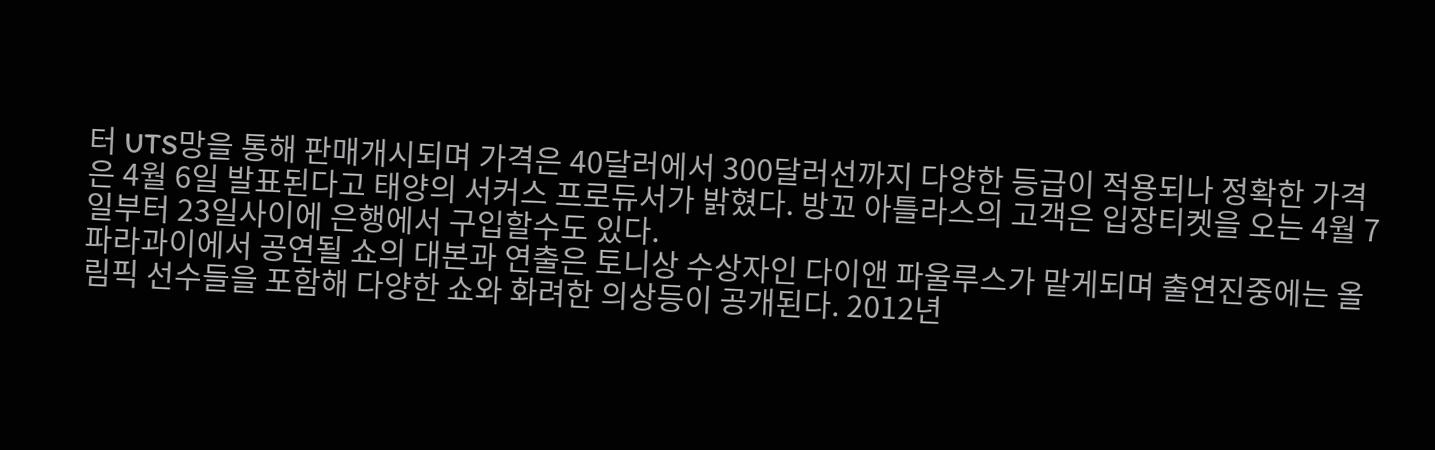터 UTS망을 통해 판매개시되며 가격은 40달러에서 300달러선까지 다양한 등급이 적용되나 정확한 가격은 4월 6일 발표된다고 태양의 서커스 프로듀서가 밝혔다. 방꼬 아틀라스의 고객은 입장티켓을 오는 4월 7일부터 23일사이에 은행에서 구입할수도 있다.
파라과이에서 공연될 쇼의 대본과 연출은 토니상 수상자인 다이앤 파울루스가 맡게되며 출연진중에는 올림픽 선수들을 포함해 다양한 쇼와 화려한 의상등이 공개된다. 2012년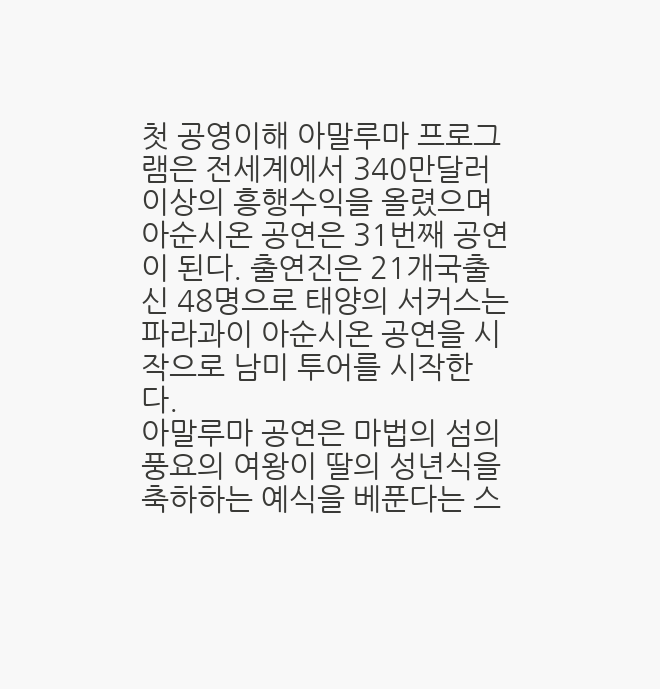첫 공영이해 아말루마 프로그램은 전세계에서 340만달러이상의 흥행수익을 올렸으며 아순시온 공연은 31번째 공연이 된다. 출연진은 21개국출신 48명으로 태양의 서커스는 파라과이 아순시온 공연을 시작으로 남미 투어를 시작한다.
아말루마 공연은 마법의 섬의 풍요의 여왕이 딸의 성년식을 축하하는 예식을 베푼다는 스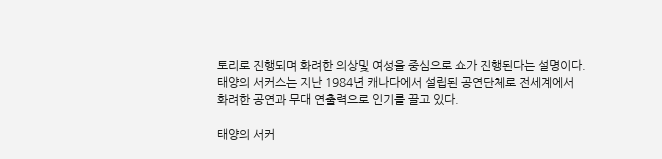토리로 진행되며 화려한 의상및 여성을 중심으로 쇼가 진행된다는 설명이다.
태양의 서커스는 지난 1984년 캐나다에서 설립된 공연단체로 전세계에서 화려한 공연과 무대 연출력으로 인기를 끌고 있다.

태양의 서커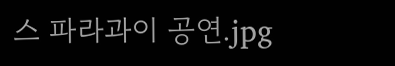스 파라과이 공연.jpg